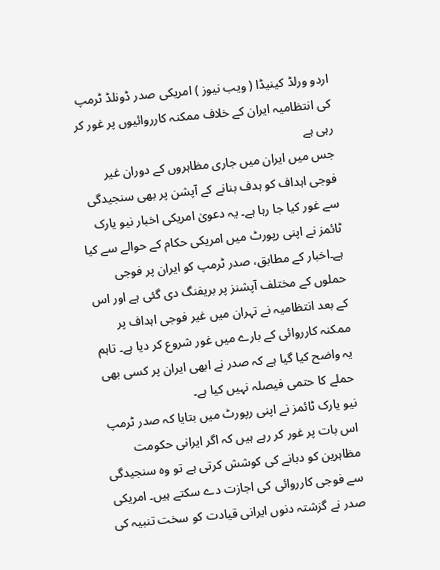اردو ورلڈ کینیڈا ( ویب نیوز ) امریکی صدر ڈونلڈ ٹرمپ کی انتظامیہ ایران کے خلاف ممکنہ کارروائیوں پر غور کر رہی ہے
جس میں ایران میں جاری مظاہروں کے دوران غیر فوجی اہداف کو ہدف بنانے کے آپشن پر بھی سنجیدگی سے غور کیا جا رہا ہے۔ یہ دعویٰ امریکی اخبار نیو یارک ٹائمز نے اپنی رپورٹ میں امریکی حکام کے حوالے سے کیا ہے۔اخبار کے مطابق، صدر ٹرمپ کو ایران پر فوجی حملوں کے مختلف آپشنز پر بریفنگ دی گئی ہے اور اس کے بعد انتظامیہ نے تہران میں غیر فوجی اہداف پر ممکنہ کارروائی کے بارے میں غور شروع کر دیا ہے۔ تاہم یہ واضح کیا گیا ہے کہ صدر نے ابھی ایران پر کسی بھی حملے کا حتمی فیصلہ نہیں کیا ہے۔
نیو یارک ٹائمز نے اپنی رپورٹ میں بتایا کہ صدر ٹرمپ اس بات پر غور کر رہے ہیں کہ اگر ایرانی حکومت مظاہرین کو دبانے کی کوشش کرتی ہے تو وہ سنجیدگی سے فوجی کارروائی کی اجازت دے سکتے ہیں۔ امریکی صدر نے گزشتہ دنوں ایرانی قیادت کو سخت تنبیہ کی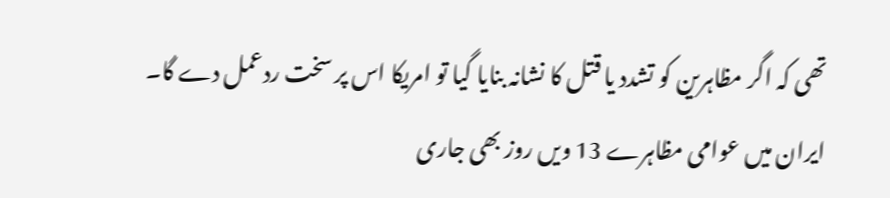تھی کہ اگر مظاہرین کو تشدد یا قتل کا نشانہ بنایا گیا تو امریکا اس پر سخت ردعمل دے گا۔
ایران میں عوامی مظاہرے 13 ویں روز بھی جاری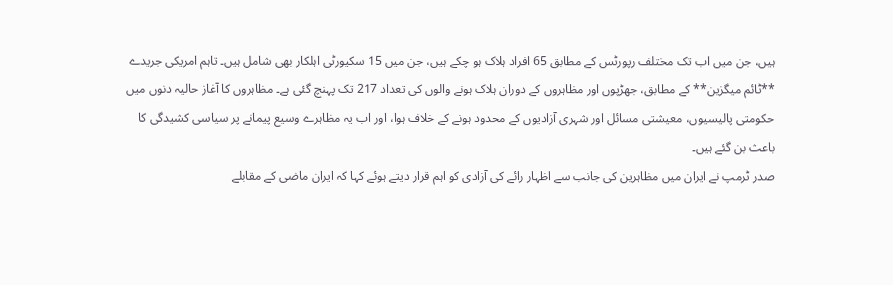ہیں، جن میں اب تک مختلف رپورٹس کے مطابق 65 افراد ہلاک ہو چکے ہیں، جن میں 15 سکیورٹی اہلکار بھی شامل ہیں۔ تاہم امریکی جریدے **ٹائم میگزین** کے مطابق، جھڑپوں اور مظاہروں کے دوران ہلاک ہونے والوں کی تعداد 217 تک پہنچ گئی ہے۔ مظاہروں کا آغاز حالیہ دنوں میں حکومتی پالیسیوں، معیشتی مسائل اور شہری آزادیوں کے محدود ہونے کے خلاف ہوا، اور اب یہ مظاہرے وسیع پیمانے پر سیاسی کشیدگی کا باعث بن گئے ہیں۔
صدر ٹرمپ نے ایران میں مظاہرین کی جانب سے اظہار رائے کی آزادی کو اہم قرار دیتے ہوئے کہا کہ ایران ماضی کے مقابلے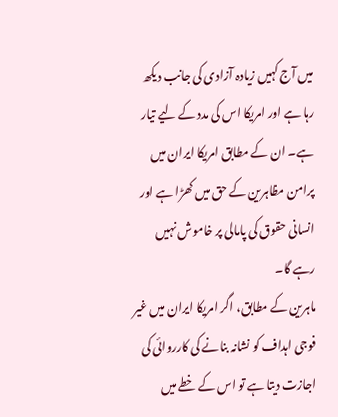میں آج کہیں زیادہ آزادی کی جانب دیکھ رہا ہے اور امریکا اس کی مدد کے لیے تیار ہے۔ ان کے مطابق امریکا ایران میں پرامن مظاہرین کے حق میں کھڑا ہے اور انسانی حقوق کی پامالی پر خاموش نہیں رہے گا۔
ماہرین کے مطابق، اگر امریکا ایران میں غیر فوجی اہداف کو نشانہ بنانے کی کارروائی کی اجازت دیتا ہے تو اس کے خطے میں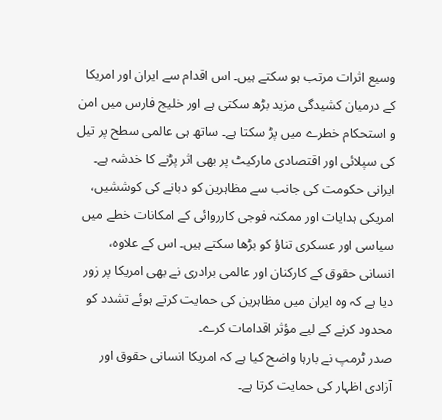وسیع اثرات مرتب ہو سکتے ہیں۔ اس اقدام سے ایران اور امریکا کے درمیان کشیدگی مزید بڑھ سکتی ہے اور خلیج فارس میں امن و استحکام خطرے میں پڑ سکتا ہے۔ ساتھ ہی عالمی سطح پر تیل کی سپلائی اور اقتصادی مارکیٹ پر بھی اثر پڑنے کا خدشہ ہے۔
ایرانی حکومت کی جانب سے مظاہرین کو دبانے کی کوششیں، امریکی ہدایات اور ممکنہ فوجی کارروائی کے امکانات خطے میں سیاسی اور عسکری تناؤ کو بڑھا سکتے ہیں۔ اس کے علاوہ، انسانی حقوق کے کارکنان اور عالمی برادری نے بھی امریکا پر زور دیا ہے کہ وہ ایران میں مظاہرین کی حمایت کرتے ہوئے تشدد کو محدود کرنے کے لیے مؤثر اقدامات کرے۔
صدر ٹرمپ نے بارہا واضح کیا ہے کہ امریکا انسانی حقوق اور آزادی اظہار کی حمایت کرتا ہے۔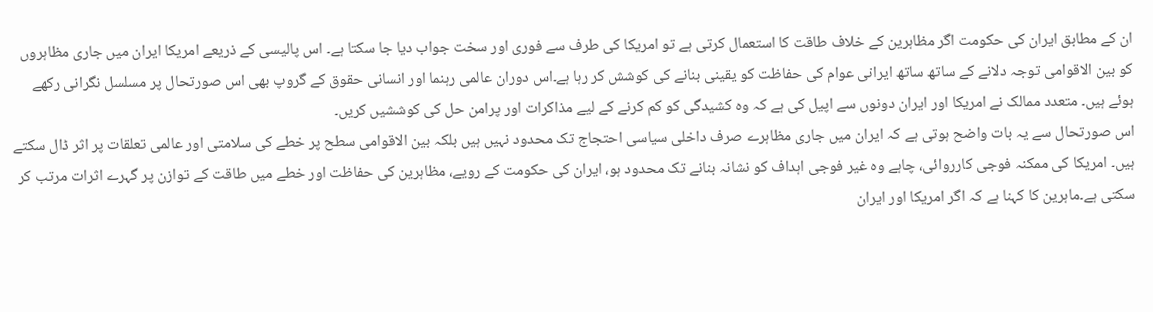ان کے مطابق ایران کی حکومت اگر مظاہرین کے خلاف طاقت کا استعمال کرتی ہے تو امریکا کی طرف سے فوری اور سخت جواب دیا جا سکتا ہے۔ اس پالیسی کے ذریعے امریکا ایران میں جاری مظاہروں کو بین الاقوامی توجہ دلانے کے ساتھ ساتھ ایرانی عوام کی حفاظت کو یقینی بنانے کی کوشش کر رہا ہے۔اس دوران عالمی رہنما اور انسانی حقوق کے گروپ بھی اس صورتحال پر مسلسل نگرانی رکھے ہوئے ہیں۔ متعدد ممالک نے امریکا اور ایران دونوں سے اپیل کی ہے کہ وہ کشیدگی کو کم کرنے کے لیے مذاکرات اور پرامن حل کی کوششیں کریں۔
اس صورتحال سے یہ بات واضح ہوتی ہے کہ ایران میں جاری مظاہرے صرف داخلی سیاسی احتجاج تک محدود نہیں ہیں بلکہ بین الاقوامی سطح پر خطے کی سلامتی اور عالمی تعلقات پر اثر ڈال سکتے ہیں۔ امریکا کی ممکنہ فوجی کارروائی، چاہے وہ غیر فوجی اہداف کو نشانہ بنانے تک محدود ہو، ایران کی حکومت کے رویے، مظاہرین کی حفاظت اور خطے میں طاقت کے توازن پر گہرے اثرات مرتب کر سکتی ہے۔ماہرین کا کہنا ہے کہ اگر امریکا اور ایران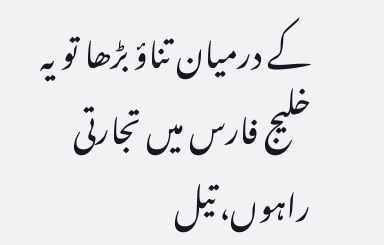کے درمیان تناؤ بڑھا تو یہ خلیج فارس میں تجارتی راہوں، تیل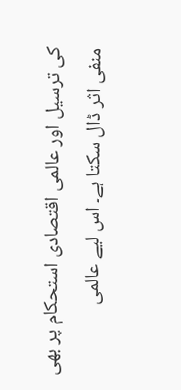کی ترسیل اور عالمی اقتصادی استحکام پر بھی منفی اثر ڈال سکتا ہے۔ اس لیے عالمی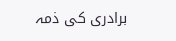برادری کی ذمہ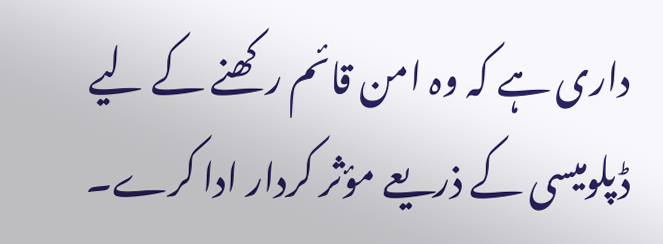داری ہے کہ وہ امن قائم رکھنے کے لیے ڈپلومیسی کے ذریعے مؤثر کردار ادا کرے۔